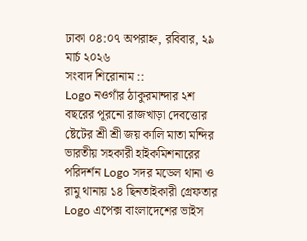ঢাকা ০৪:০৭ অপরাহ্ন, রবিবার, ২৯ মার্চ ২০২৬
সংবাদ শিরোনাম ::
Logo নওগাঁর ঠাকুরমান্দার ২শ বছরের পূরনো রাজখাড়া দেবত্তোর ষ্টেটের শ্রী শ্রী জয় কালি মাতা মন্দির ভারতীয় সহকারী হাইকমিশনারের পরিদর্শন Logo সদর মডেল থানা ও রামু থানায় ১৪ ছিনতাইকারী গ্রেফতার Logo এপেক্স বাংলাদেশের ভাইস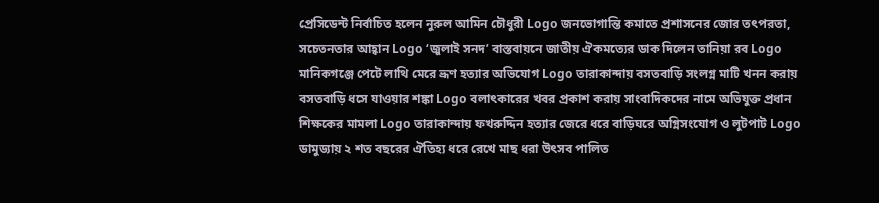প্রেসিডেন্ট নির্বাচিত হলেন নুরুল আমিন চৌধুরী Logo জনভোগান্তি কমাতে প্রশাসনের জোর তৎপরতা, সচেতনতার আহ্বান Logo ‘জুলাই সনদ’ বাস্তবায়নে জাতীয় ঐকমত্যের ডাক দিলেন তানিয়া রব Logo মানিকগঞ্জে পেটে লাথি মেরে ভ্রূণ হত্যার অভিযোগ Logo তারাকান্দায় বসতবাড়ি সংলগ্ন মাটি খনন করায় বসতবাড়ি ধসে যাওয়ার শঙ্কা Logo বলাৎকারের খবর প্রকাশ করায় সাংবাদিকদের নামে অভিযুক্ত প্রধান শিক্ষকের মামলা Logo তারাকান্দায় ফখরুদ্দিন হত্যার জেরে ধরে বাড়িঘরে অগ্নিসংযোগ ও লুটপাট Logo ডামুড্যায় ২ শত বছরের ঐতিহ্য ধরে রেখে মাছ ধরা উৎসব পালিত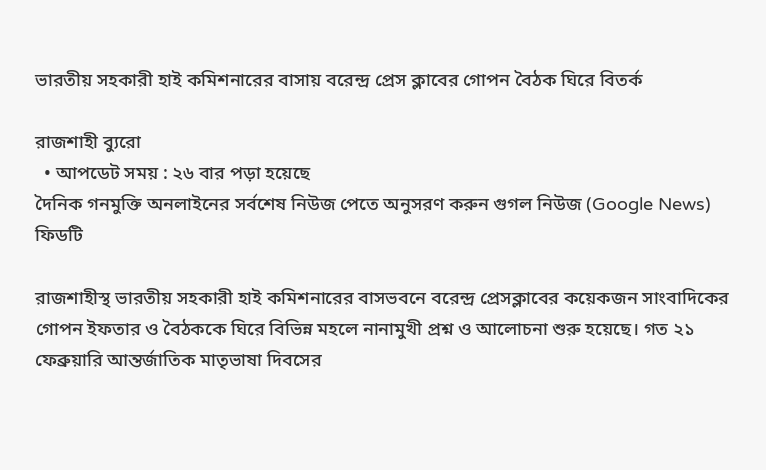ভারতীয় সহকারী হাই কমিশনারের বাসায় বরেন্দ্র প্রেস ক্লাবের গোপন বৈঠক ঘিরে বিতর্ক

রাজশাহী ব্যুরো
  • আপডেট সময় : ২৬ বার পড়া হয়েছে
দৈনিক গনমুক্তি অনলাইনের সর্বশেষ নিউজ পেতে অনুসরণ করুন গুগল নিউজ (Google News) ফিডটি

রাজশাহীস্থ ভারতীয় সহকারী হাই কমিশনারের বাসভবনে বরেন্দ্র প্রেসক্লাবের কয়েকজন সাংবাদিকের গোপন ইফতার ও বৈঠককে ঘিরে বিভিন্ন মহলে নানামুখী প্রশ্ন ও আলোচনা শুরু হয়েছে। গত ২১ ফেব্রুয়ারি আন্তর্জাতিক মাতৃভাষা দিবসের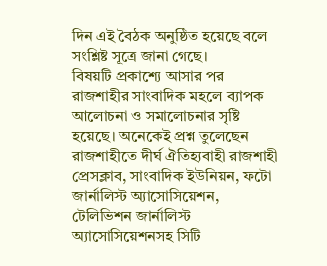দিন এই বৈঠক অনুষ্ঠিত হয়েছে বলে সংশ্লিষ্ট সূত্রে জানা গেছে।
বিষয়টি প্রকাশ্যে আসার পর রাজশাহীর সাংবাদিক মহলে ব্যাপক আলোচনা ও সমালোচনার সৃষ্টি হয়েছে। অনেকেই প্রশ্ন তুলেছেন রাজশাহীতে দীর্ঘ ঐতিহ্যবাহী রাজশাহী প্রেসক্লাব, সাংবাদিক ইউনিয়ন, ফটো জার্নালিস্ট অ্যাসোসিয়েশন, টেলিভিশন জার্নালিস্ট অ্যাসোসিয়েশনসহ সিটি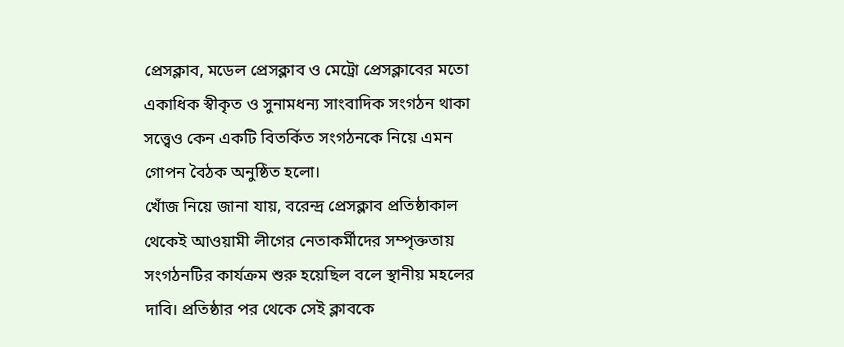প্রেসক্লাব, মডেল প্রেসক্লাব ও মেট্রো প্রেসক্লাবের মতো একাধিক স্বীকৃত ও সুনামধন্য সাংবাদিক সংগঠন থাকা সত্ত্বেও কেন একটি বিতর্কিত সংগঠনকে নিয়ে এমন গোপন বৈঠক অনুষ্ঠিত হলো।
খোঁজ নিয়ে জানা যায়, বরেন্দ্র প্রেসক্লাব প্রতিষ্ঠাকাল থেকেই আওয়ামী লীগের নেতাকর্মীদের সম্পৃক্ততায় সংগঠনটির কার্যক্রম শুরু হয়েছিল বলে স্থানীয় মহলের দাবি। প্রতিষ্ঠার পর থেকে সেই ক্লাবকে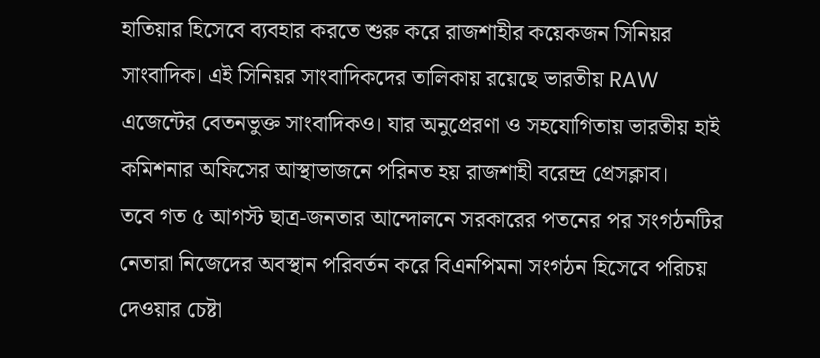হাতিয়ার হিসেবে ব্যবহার করতে শুরু করে রাজশাহীর কয়েকজন সিনিয়র সাংবাদিক। এই সিনিয়র সাংবাদিকদের তালিকায় রয়েছে ভারতীয় RAW এজেন্টের বেতনভুক্ত সাংবাদিকও। যার অনুপ্রেরণা ও সহযোগিতায় ভারতীয় হাই কমিশনার অফিসের আস্থাভাজনে পরিনত হয় রাজশাহী বরেন্দ্র প্রেসক্লাব।
তবে গত ৫ আগস্ট ছাত্র-জনতার আন্দোলনে সরকারের পতনের পর সংগঠনটির নেতারা নিজেদের অবস্থান পরিবর্তন করে বিএনপিমনা সংগঠন হিসেবে পরিচয় দেওয়ার চেষ্টা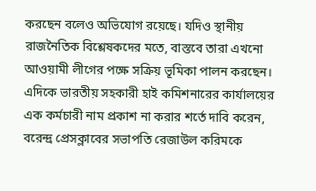করছেন বলেও অভিযোগ রয়েছে। যদিও স্থানীয় রাজনৈতিক বিশ্লেষকদের মতে, বাস্তবে তারা এখনো আওয়ামী লীগের পক্ষে সক্রিয় ভূমিকা পালন করছেন।
এদিকে ভারতীয় সহকারী হাই কমিশনারের কার্যালয়ের এক কর্মচারী নাম প্রকাশ না করার শর্তে দাবি করেন, বরেন্দ্র প্রেসক্লাবের সভাপতি রেজাউল করিমকে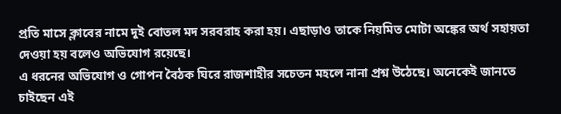প্রতি মাসে ক্লাবের নামে দুই বোতল মদ সরবরাহ করা হয়। এছাড়াও তাকে নিয়মিত মোটা অঙ্কের অর্থ সহায়তা দেওয়া হয় বলেও অভিযোগ রয়েছে।
এ ধরনের অভিযোগ ও গোপন বৈঠক ঘিরে রাজশাহীর সচেতন মহলে নানা প্রশ্ন উঠেছে। অনেকেই জানতে চাইছেন এই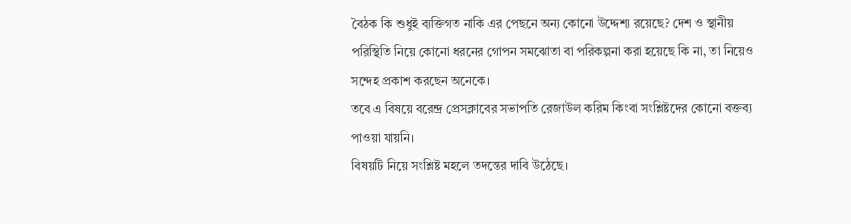বৈঠক কি শুধুই ব্যক্তিগত নাকি এর পেছনে অন্য কোনো উদ্দেশ্য রয়েছে? দেশ ও স্থানীয় পরিস্থিতি নিয়ে কোনো ধরনের গোপন সমঝোতা বা পরিকল্পনা করা হয়েছে কি না, তা নিয়েও সন্দেহ প্রকাশ করছেন অনেকে।
তবে এ বিষয়ে বরেন্দ্র প্রেসক্লাবের সভাপতি রেজাউল করিম কিংবা সংশ্লিষ্টদের কোনো বক্তব্য পাওয়া যায়নি।
বিষয়টি নিয়ে সংশ্লিষ্ট মহলে তদন্তের দাবি উঠেছে।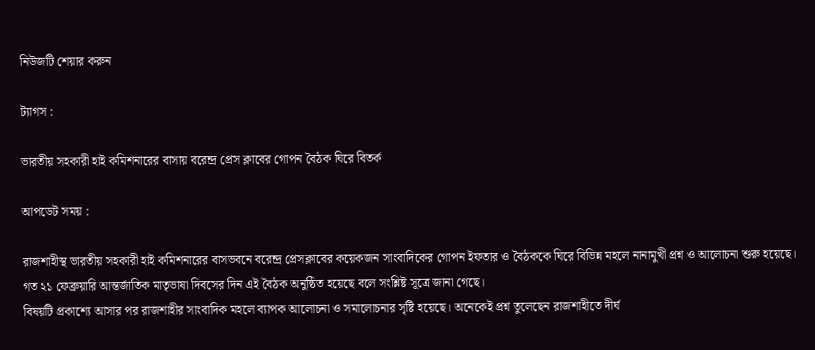নিউজটি শেয়ার করুন

ট্যাগস :

ভারতীয় সহকারী হাই কমিশনারের বাসায় বরেন্দ্র প্রেস ক্লাবের গোপন বৈঠক ঘিরে বিতর্ক

আপডেট সময় :

রাজশাহীস্থ ভারতীয় সহকারী হাই কমিশনারের বাসভবনে বরেন্দ্র প্রেসক্লাবের কয়েকজন সাংবাদিকের গোপন ইফতার ও বৈঠককে ঘিরে বিভিন্ন মহলে নানামুখী প্রশ্ন ও আলোচনা শুরু হয়েছে। গত ২১ ফেব্রুয়ারি আন্তর্জাতিক মাতৃভাষা দিবসের দিন এই বৈঠক অনুষ্ঠিত হয়েছে বলে সংশ্লিষ্ট সূত্রে জানা গেছে।
বিষয়টি প্রকাশ্যে আসার পর রাজশাহীর সাংবাদিক মহলে ব্যাপক আলোচনা ও সমালোচনার সৃষ্টি হয়েছে। অনেকেই প্রশ্ন তুলেছেন রাজশাহীতে দীর্ঘ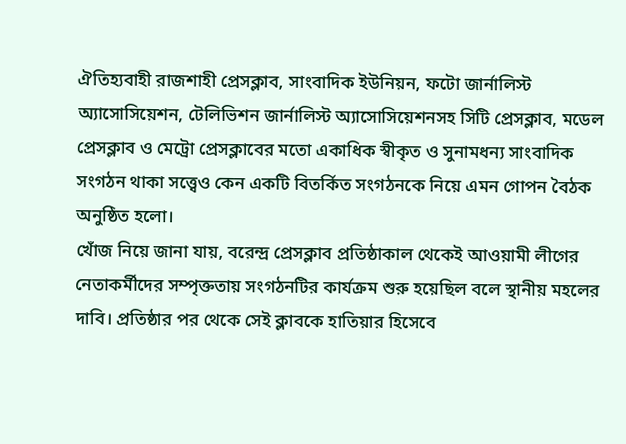ঐতিহ্যবাহী রাজশাহী প্রেসক্লাব, সাংবাদিক ইউনিয়ন, ফটো জার্নালিস্ট অ্যাসোসিয়েশন, টেলিভিশন জার্নালিস্ট অ্যাসোসিয়েশনসহ সিটি প্রেসক্লাব, মডেল প্রেসক্লাব ও মেট্রো প্রেসক্লাবের মতো একাধিক স্বীকৃত ও সুনামধন্য সাংবাদিক সংগঠন থাকা সত্ত্বেও কেন একটি বিতর্কিত সংগঠনকে নিয়ে এমন গোপন বৈঠক অনুষ্ঠিত হলো।
খোঁজ নিয়ে জানা যায়, বরেন্দ্র প্রেসক্লাব প্রতিষ্ঠাকাল থেকেই আওয়ামী লীগের নেতাকর্মীদের সম্পৃক্ততায় সংগঠনটির কার্যক্রম শুরু হয়েছিল বলে স্থানীয় মহলের দাবি। প্রতিষ্ঠার পর থেকে সেই ক্লাবকে হাতিয়ার হিসেবে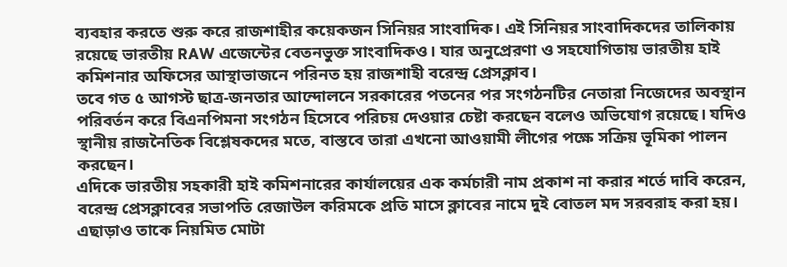ব্যবহার করতে শুরু করে রাজশাহীর কয়েকজন সিনিয়র সাংবাদিক। এই সিনিয়র সাংবাদিকদের তালিকায় রয়েছে ভারতীয় RAW এজেন্টের বেতনভুক্ত সাংবাদিকও। যার অনুপ্রেরণা ও সহযোগিতায় ভারতীয় হাই কমিশনার অফিসের আস্থাভাজনে পরিনত হয় রাজশাহী বরেন্দ্র প্রেসক্লাব।
তবে গত ৫ আগস্ট ছাত্র-জনতার আন্দোলনে সরকারের পতনের পর সংগঠনটির নেতারা নিজেদের অবস্থান পরিবর্তন করে বিএনপিমনা সংগঠন হিসেবে পরিচয় দেওয়ার চেষ্টা করছেন বলেও অভিযোগ রয়েছে। যদিও স্থানীয় রাজনৈতিক বিশ্লেষকদের মতে, বাস্তবে তারা এখনো আওয়ামী লীগের পক্ষে সক্রিয় ভূমিকা পালন করছেন।
এদিকে ভারতীয় সহকারী হাই কমিশনারের কার্যালয়ের এক কর্মচারী নাম প্রকাশ না করার শর্তে দাবি করেন, বরেন্দ্র প্রেসক্লাবের সভাপতি রেজাউল করিমকে প্রতি মাসে ক্লাবের নামে দুই বোতল মদ সরবরাহ করা হয়। এছাড়াও তাকে নিয়মিত মোটা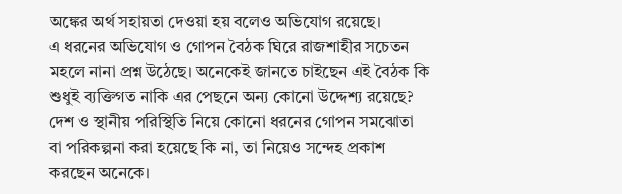অঙ্কের অর্থ সহায়তা দেওয়া হয় বলেও অভিযোগ রয়েছে।
এ ধরনের অভিযোগ ও গোপন বৈঠক ঘিরে রাজশাহীর সচেতন মহলে নানা প্রশ্ন উঠেছে। অনেকেই জানতে চাইছেন এই বৈঠক কি শুধুই ব্যক্তিগত নাকি এর পেছনে অন্য কোনো উদ্দেশ্য রয়েছে? দেশ ও স্থানীয় পরিস্থিতি নিয়ে কোনো ধরনের গোপন সমঝোতা বা পরিকল্পনা করা হয়েছে কি না, তা নিয়েও সন্দেহ প্রকাশ করছেন অনেকে।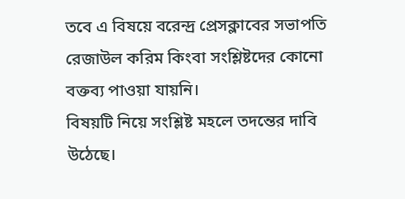তবে এ বিষয়ে বরেন্দ্র প্রেসক্লাবের সভাপতি রেজাউল করিম কিংবা সংশ্লিষ্টদের কোনো বক্তব্য পাওয়া যায়নি।
বিষয়টি নিয়ে সংশ্লিষ্ট মহলে তদন্তের দাবি উঠেছে।